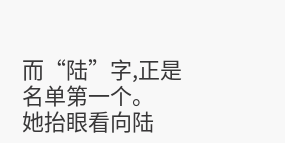而“陆”字,正是名单第一个。
她抬眼看向陆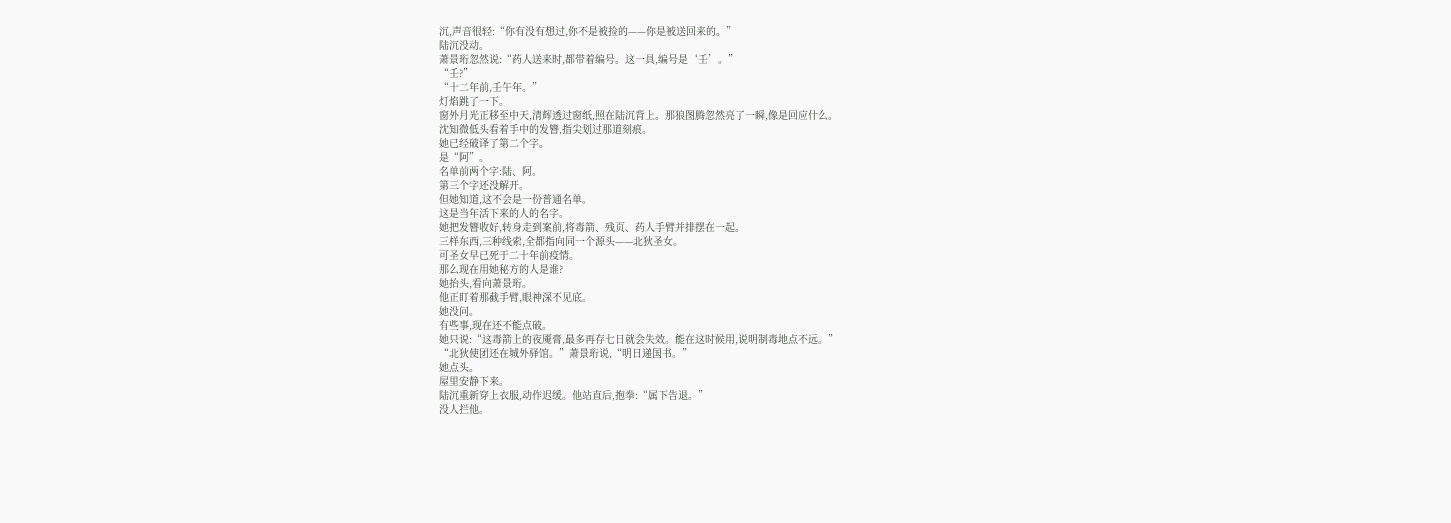沉,声音很轻:“你有没有想过,你不是被捡的——你是被送回来的。”
陆沉没动。
萧景珩忽然说:“药人送来时,都带着编号。这一具,编号是‘壬’。”
“壬?”
“十二年前,壬午年。”
灯焰跳了一下。
窗外月光正移至中天,清辉透过窗纸,照在陆沉背上。那狼图腾忽然亮了一瞬,像是回应什么。
沈知微低头看着手中的发簪,指尖划过那道刻痕。
她已经破译了第二个字。
是“阿”。
名单前两个字:陆、阿。
第三个字还没解开。
但她知道,这不会是一份普通名单。
这是当年活下来的人的名字。
她把发簪收好,转身走到案前,将毒箭、残页、药人手臂并排摆在一起。
三样东西,三种线索,全都指向同一个源头——北狄圣女。
可圣女早已死于二十年前疫情。
那么现在用她秘方的人是谁?
她抬头,看向萧景珩。
他正盯着那截手臂,眼神深不见底。
她没问。
有些事,现在还不能点破。
她只说:“这毒箭上的夜魇膏,最多再存七日就会失效。能在这时候用,说明制毒地点不远。”
“北狄使团还在城外驿馆。”萧景珩说,“明日递国书。”
她点头。
屋里安静下来。
陆沉重新穿上衣服,动作迟缓。他站直后,抱拳:“属下告退。”
没人拦他。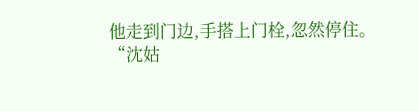他走到门边,手搭上门栓,忽然停住。
“沈姑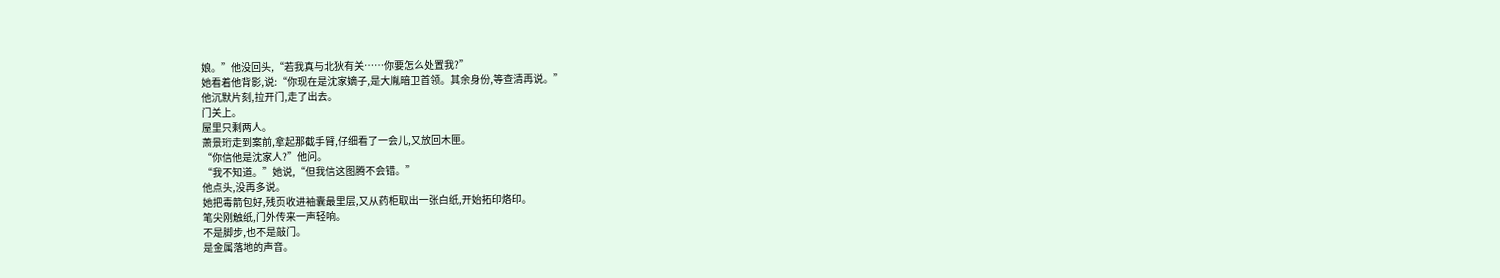娘。”他没回头,“若我真与北狄有关……你要怎么处置我?”
她看着他背影,说:“你现在是沈家嫡子,是大胤暗卫首领。其余身份,等查清再说。”
他沉默片刻,拉开门,走了出去。
门关上。
屋里只剩两人。
萧景珩走到案前,拿起那截手臂,仔细看了一会儿,又放回木匣。
“你信他是沈家人?”他问。
“我不知道。”她说,“但我信这图腾不会错。”
他点头,没再多说。
她把毒箭包好,残页收进袖囊最里层,又从药柜取出一张白纸,开始拓印烙印。
笔尖刚触纸,门外传来一声轻响。
不是脚步,也不是敲门。
是金属落地的声音。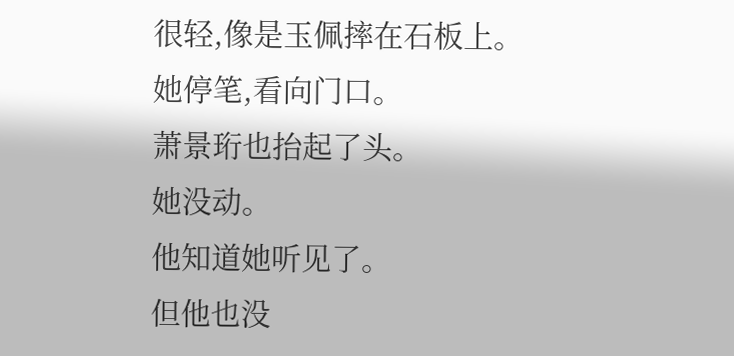很轻,像是玉佩摔在石板上。
她停笔,看向门口。
萧景珩也抬起了头。
她没动。
他知道她听见了。
但他也没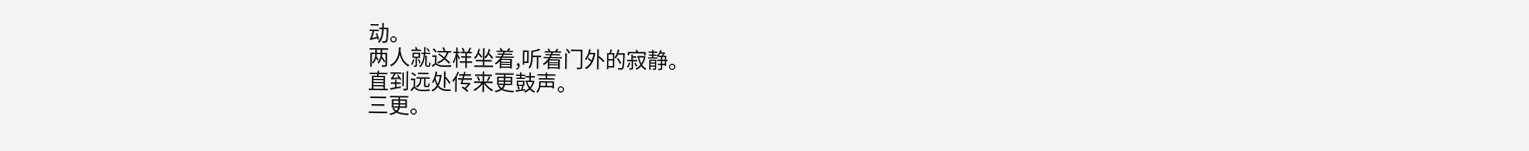动。
两人就这样坐着,听着门外的寂静。
直到远处传来更鼓声。
三更。